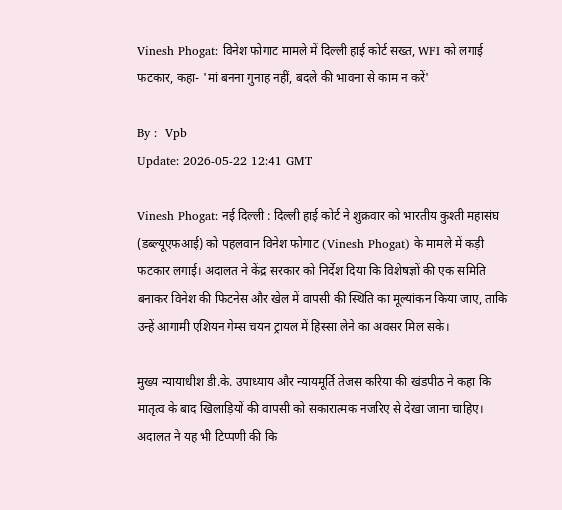Vinesh Phogat: विनेश फोगाट मामले में दिल्ली हाई कोर्ट सख्त, WFI को लगाई फटकार, कहा- 'मां बनना गुनाह नहीं, बदले की भावना से काम न करें'

By :  Vpb
Update: 2026-05-22 12:41 GMT

Vinesh Phogat: नई दिल्ली : दिल्ली हाई कोर्ट ने शुक्रवार को भारतीय कुश्ती महासंघ (डब्ल्यूएफआई) को पहलवान विनेश फोगाट (Vinesh Phogat) के मामले में कड़ी फटकार लगाई। अदालत ने केंद्र सरकार को निर्देश दिया कि विशेषज्ञों की एक समिति बनाकर विनेश की फिटनेस और खेल में वापसी की स्थिति का मूल्यांकन किया जाए, ताकि उन्हें आगामी एशियन गेम्स चयन ट्रायल में हिस्सा लेने का अवसर मिल सके।

मुख्य न्यायाधीश डी.के. उपाध्याय और न्यायमूर्ति तेजस करिया की खंडपीठ ने कहा कि मातृत्व के बाद खिलाड़ियों की वापसी को सकारात्मक नजरिए से देखा जाना चाहिए। अदालत ने यह भी टिप्पणी की कि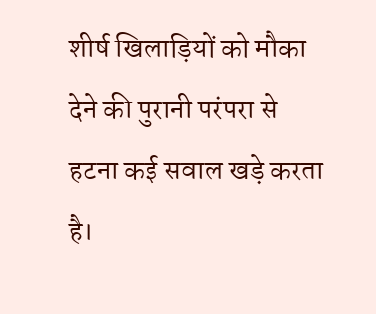शीर्ष खिलाड़ियों को मौका देने की पुरानी परंपरा से हटना कई सवाल खड़े करता है।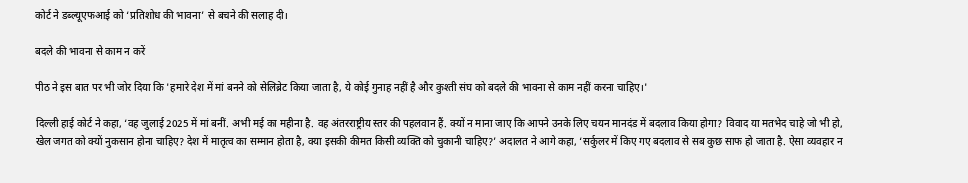कोर्ट ने डब्ल्यूएफआई को ‘प्रतिशोध की भावना’ से बचने की सलाह दी।

बदले की भावना से काम न करें

पीठ ने इस बात पर भी जोर दिया कि 'हमारे देश में मां बनने को सेलिब्रेट किया जाता है, ये कोई गुनाह नहीं है और कुश्ती संघ को बदले की भावना से काम नहीं करना चाहिए।'

दिल्ली हाई कोर्ट ने कहा, ‘वह जुलाई 2025 में मां बनीं. अभी मई का महीना है. वह अंतरराष्ट्रीय स्तर की पहलवान हैं. क्यों न माना जाए कि आपने उनके लिए चयन मानदंड में बदलाव किया होगा? विवाद या मतभेद चाहे जो भी हो, खेल जगत को क्यों नुकसान होना चाहिए? देश में मातृत्व का सम्मान होता है, क्या इसकी कीमत किसी व्यक्ति को चुकानी चाहिए?’ अदालत ने आगे कहा, ‘सर्कुलर में किए गए बदलाव से सब कुछ साफ हो जाता है. ऐसा व्यवहार न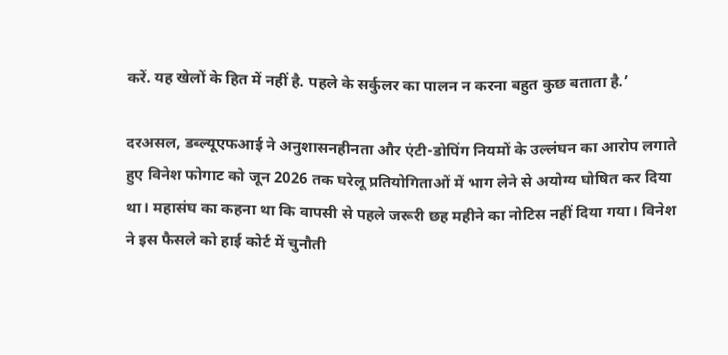करें. यह खेलों के हित में नहीं है. पहले के सर्कुलर का पालन न करना बहुत कुछ बताता है.’

दरअसल, डब्ल्यूएफआई ने अनुशासनहीनता और एंटी-डोपिंग नियमों के उल्लंघन का आरोप लगाते हुए विनेश फोगाट को जून 2026 तक घरेलू प्रतियोगिताओं में भाग लेने से अयोग्य घोषित कर दिया था। महासंघ का कहना था कि वापसी से पहले जरूरी छह महीने का नोटिस नहीं दिया गया। विनेश ने इस फैसले को हाई कोर्ट में चुनौती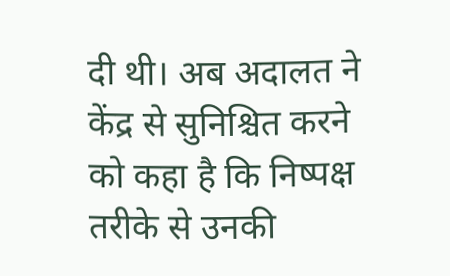दी थी। अब अदालत ने केंद्र से सुनिश्चित करने को कहा है कि निष्पक्ष तरीके से उनकी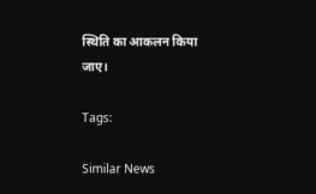स्थिति का आकलन किया जाए।

Tags:

Similar News